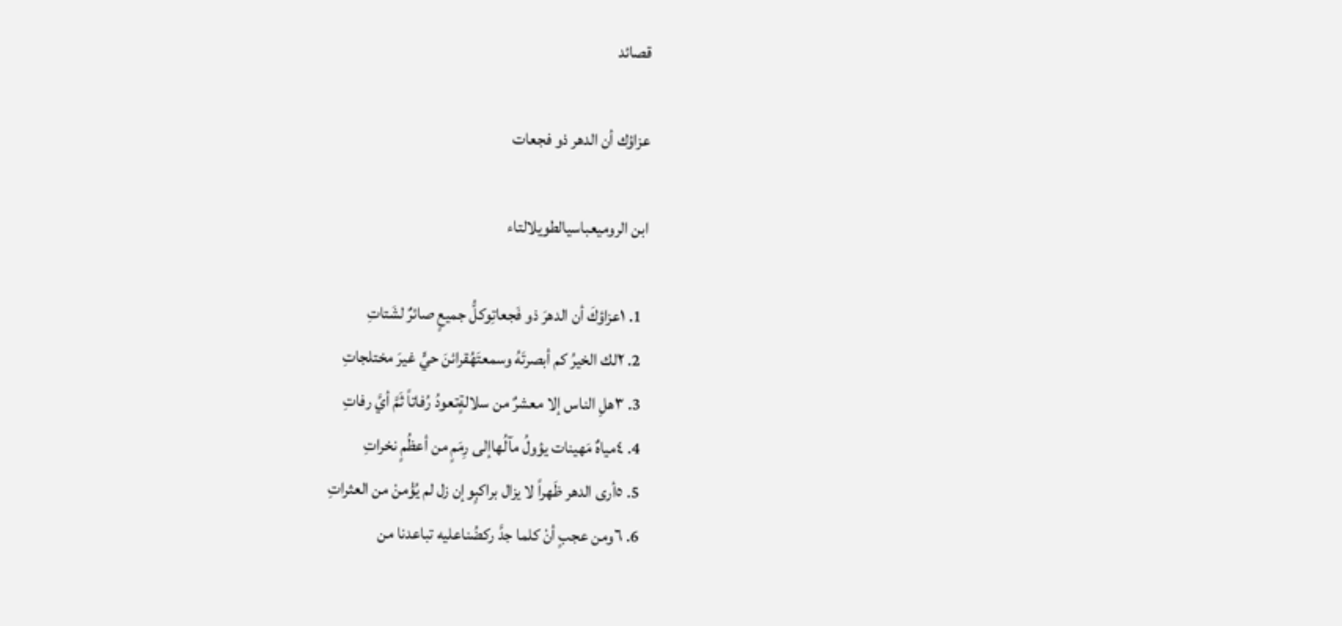قصائد

عزاؤك أن الدهر ذو فجعات

ابن الروميعباسيالطويلالتاء

  1. ١عزاؤكَ أن الدهرَ ذو فَجعاتِوكلُّ جميعٍ صائرٌ لشَتاتِ
  2. ٢لك الخيرُ كم أبصرتَهُ وسمعتَهُقرائنَ حيٍّ غيرَ مختلجاتِ
  3. ٣هلِ الناس إلا معشرٌ من سلالةٍتعودُ رُفاتاً ثَمَّ أيَّ رفاتِ
  4. ٤مياهٌ مَهينات يؤولُ مآلُهاإلى رِمَمٍ من أعظُمٍ نخراتِ
  5. ٥أرى الدهر ظَهراً لا يزال براكبٍوإن زل لم يُؤْمنْ من العثراتِ
  6. ٦ومن عجبٍ أنْ كلما جدَّ ركضُناعليه تباعدنا من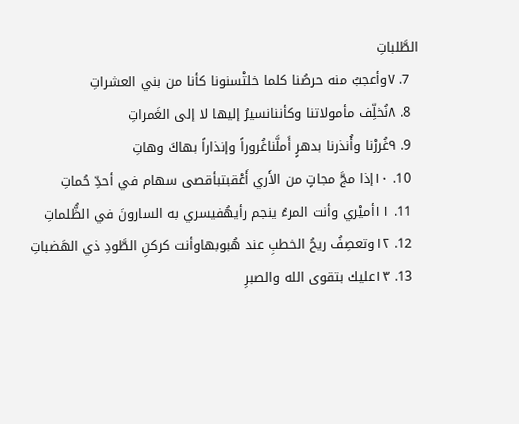الطَّلباتِ
  7. ٧وأعجبُ منه حرصُنا كلما خلتْسنونا كأنا من بني العشراتِ
  8. ٨نُخلِّف مأمولاتنا وكأننانسيرُ إليها لا إلى الغَمراتِ
  9. ٩غُررْنا وأُنذرنا بدهرٍ أَملَّناغُروراً وإنذاراً بهاكَ وهاتِ
  10. ١٠إذا مجَّ مجاتٍ من الأَري أَعْقبتبأقصى سهام في أحدِّ حُماتِ
  11. ١١أميْري وأنت المرءُ ينجم رأيهُفيسري به السارونَ في الظُّلماتِ
  12. ١٢وتعصِفُ ريحُ الخطبِ عند هُبوبهاوأنت كركنِ الطَّودِ ذي الهَضباتِ
  13. ١٣عليك بتقوى الله والصبرِ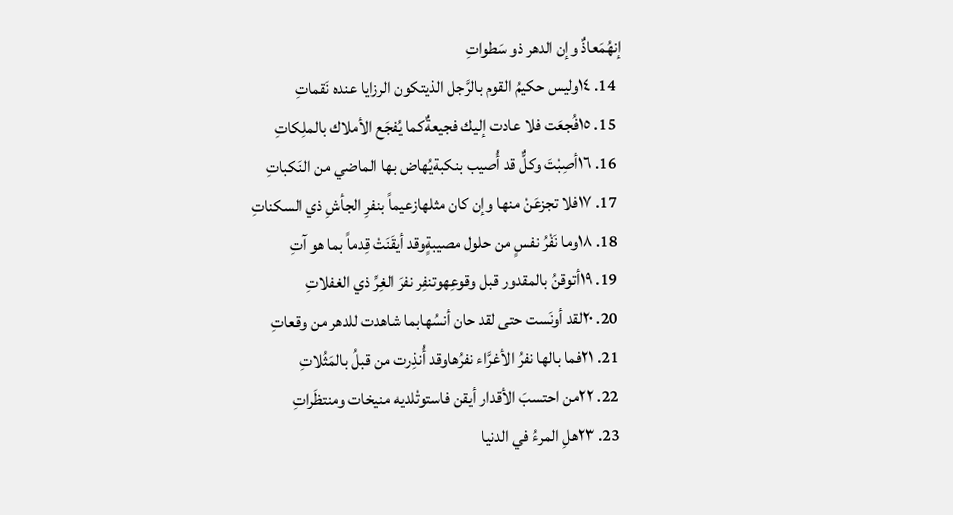إنهُمَعاذٌ وإن الدهر ذو سَطواتِ
  14. ١٤وليس حكيمُ القوم بالرَّجل الذيتكون الرزايا عنده نَقماتِ
  15. ١٥فُجعَت فلا عادت إليك فجيعةٌكما يُفجَع الأملاك بالملِكاتِ
  16. ١٦أصِبْتَ وكلٌّ قد أُصيب بنكبةيُهاض بها الماضي من النَكباتِ
  17. ١٧فلا تجزعَنْ منها وإن كان مثلهازعيماً بنفرِ الجأشِ ذي السكناتِ
  18. ١٨وما نَفْرُ نفسٍ من حلول مصيبةٍوقد أيقَنَتْ قِدماً بما هو آتِ
  19. ١٩أتوقنُ بالمقدور قبل وقوعِهوتنفِر نفرَ الغِرِّ ذي الغفلاتِ
  20. ٢٠لقد أونَست حتى لقد حان أنسُهابما شاهدت للدهر من وقعاتِ
  21. ٢١فما بالها نفرُ الأغرَّاء نفرُهاوقد أُنذِرت من قبلُ بالمَثُلاتِ
  22. ٢٢من احتسبَ الأقدار أيقن فاستوتْلديه منيخات ومنتظَراتِ
  23. ٢٣هلِ المرءُ في الدنيا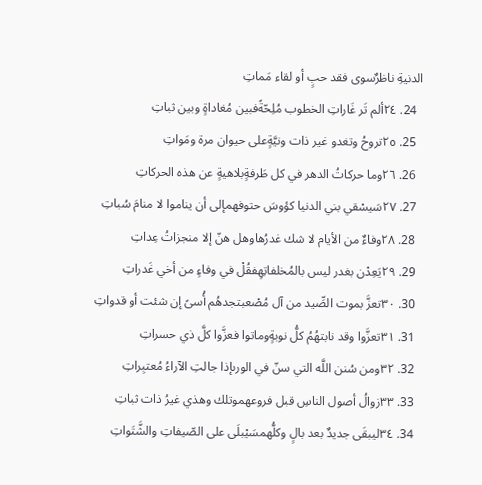الدنيةِ ناظرٌسوى فقد حبٍ أو لقاء مَماتِ
  24. ٢٤ألم تَر غَاراتِ الخطوب مُلِحّةًفبين مُغاداةٍ وبين ثباتِ
  25. ٢٥تروحُ وتغدو غير ذات ونيَّةٍعلى حيوان مرة ومَواتِ
  26. ٢٦وما حركاتُ الدهر في كل طَرفةٍبلاهيةٍ عن هذه الحركاتِ
  27. ٢٧سَيسْقي بني الدنيا كؤوسَ حتوفهمإلى أن يناموا لا منامَ سُباتِ
  28. ٢٨وفاءٌ من الأيام لا شك غدرُهاوهل هنّ إلا منجزاتُ عِداتِ
  29. ٢٩يَعِدْن بغدر ليس بالمُخلفاتِهِفقُلْ في وفاءٍ من أخي غَدراتِ
  30. ٣٠تعزَّ بموت الصِّيد من آل مُصْعبتجدهُم أُسىً إن شئت أو قدواتِ
  31. ٣١تعزَّوا وقد نابتهُمُ كلُّ نوبةٍوماتوا فعزَّوا كلَّ ذي حسراتِ
  32. ٣٢ومن سُنن اللَّه التي سنّ في الورىإذا جالتِ الآراءُ مُعتبِراتِ
  33. ٣٣زوالُ أصول الناسِ قبل فروعهموتلك وهذي غيرُ ذات ثباتِ
  34. ٣٤ليبقَى جديدٌ بعد بالٍ وكلُّهمسَيْبلَى على الصّيفاتِ والشَّتَواتِ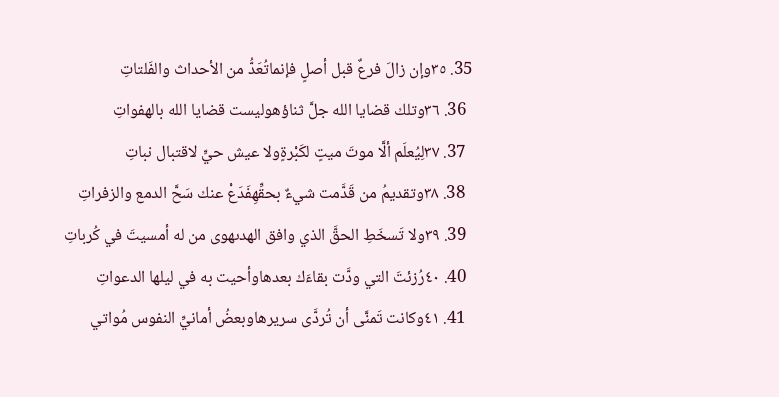35. ٣٥وإن زالَ فرعٌ قبل أصلٍ فإنماتُعَدُّ من الأحداث والفَلتاتِ
  36. ٣٦وتلك قضايا الله جلَّ ثناؤهوليست قضايا الله بالهفواتِ
  37. ٣٧لِيُعلَم ألَّا موتَ ميتٍ لكَبْرةٍولا عيش حيٍّ لاقتبال نباتِ
  38. ٣٨وتقديمُ من قَدَّمت شيءٌ بحقِّهِفَدَعْ عنك سَحَّ الدمع والزفراتِ
  39. ٣٩ولا تَسخَطِ الحقَّ الذي وافق الهدىهوى من له أمسيتَ في كُرباتِ
  40. ٤٠رُزئتَ التي ودَّت بقاءَك بعدهاوأحيت به في ليلها الدعواتِ
  41. ٤١وكانت تَمنَّى أن تُردَّى سريرهاوبعضُ أمانيِّ النفوس مُواتي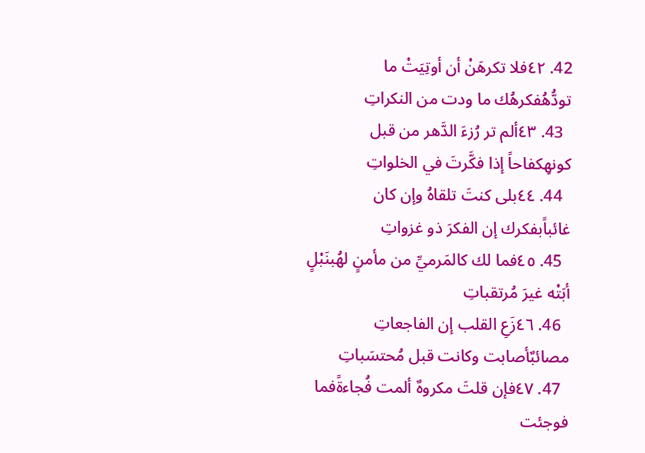42. ٤٢فلا تكرهَنْ أن أوتِيَتْ ما تودُّهُفكرهُك ما ودت من النكراتِ
  43. ٤٣ألم تر رُزءَ الدَّهر من قبل كونهِكفاحاً إذا فكَّرتَ في الخلواتِ
  44. ٤٤بلى كنتَ تلقاهُ وإن كان غائباًبفكرك إن الفكرَ ذو غزواتِ
  45. ٤٥فما لك كالمَرميِّ من مأمنٍ لهُبنَبْلٍ أبَتْه غيرَ مُرتقباتِ
  46. ٤٦زَعِ القلب إن الفاجعاتِ مصائبٌأصابت وكانت قبل مُحتسَباتِ
  47. ٤٧فإن قلتَ مكروهٌ ألمت فُجاءةًفما فوجئت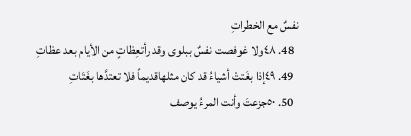نفسٌ مع الخطراتِ
  48. ٤٨ولا غوفصت نفسٌ ببلوى وقد رأتعِظاتٍ من الأيام بعد عظاتِ
  49. ٤٩إذا بغَتتْ أشياءُ قد كان مثلهاقديماً فلا تعتدَّها بغَتَاتِ
  50. ٥٠جزعتَ وأنت المرءُ يوصف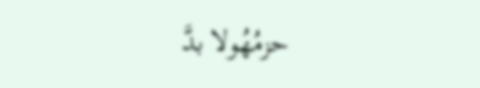حزمُهُولا بدَّ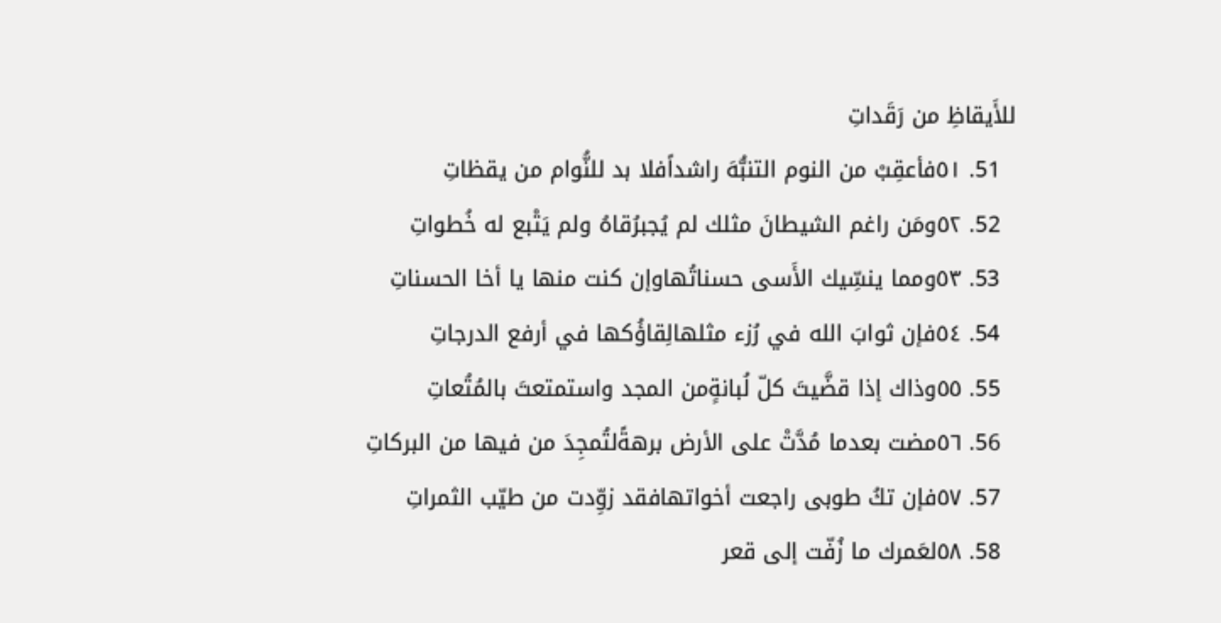للأَيقاظِ من رَقَداتِ
  51. ٥١فأعقِبْ من النوم التنبُّهَ راشداًفلا بد للنُّوام من يقظاتِ
  52. ٥٢ومَن راغم الشيطانَ مثلك لم يُجبرُقاهُ ولم يَتْبع له خُطواتِ
  53. ٥٣ومما ينسِّيك الأَسى حسناتُهاوإن كنت منها يا أخا الحسناتِ
  54. ٥٤فإن ثوابَ الله في رُزء مثلهالِقاؤُكها في أرفع الدرجاتِ
  55. ٥٥وذاك إذا قضَّيتَ كلّ لُبانةٍمن المجد واستمتعتَ بالمُتُعاتِ
  56. ٥٦مضت بعدما مُدَّتْ على الأرض برهةًلتُمجِدَ من فيها من البركاتِ
  57. ٥٧فإن تكُ طوبى راجعت أخواتهافقد زوِّدت من طيّب الثمراتِ
  58. ٥٨لعَمرك ما زُفّت إلى قعر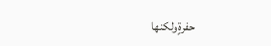حفرةٍولكنها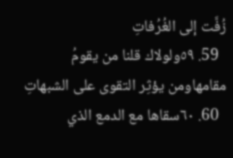زُفَّت إلى الغُرُفاتِ
  59. ٥٩ولولاك قلنا من يقومُ مقامهاومن يؤثِر التقوى على الشبهاتِ
  60. ٦٠سقاها مع الدمع الذي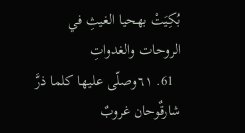بُكِيَتْ بهحيا الغيثِ في الروحات والغدواتِ
  61. ٦١وصلّى عليها كلما ذرَّ شارقٌوحان غروبٌ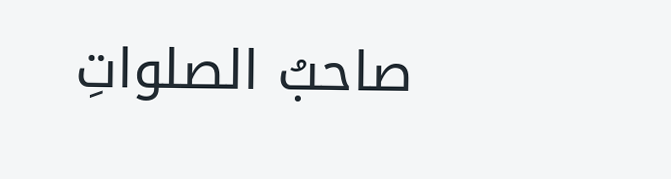صاحبُ الصلواتِ